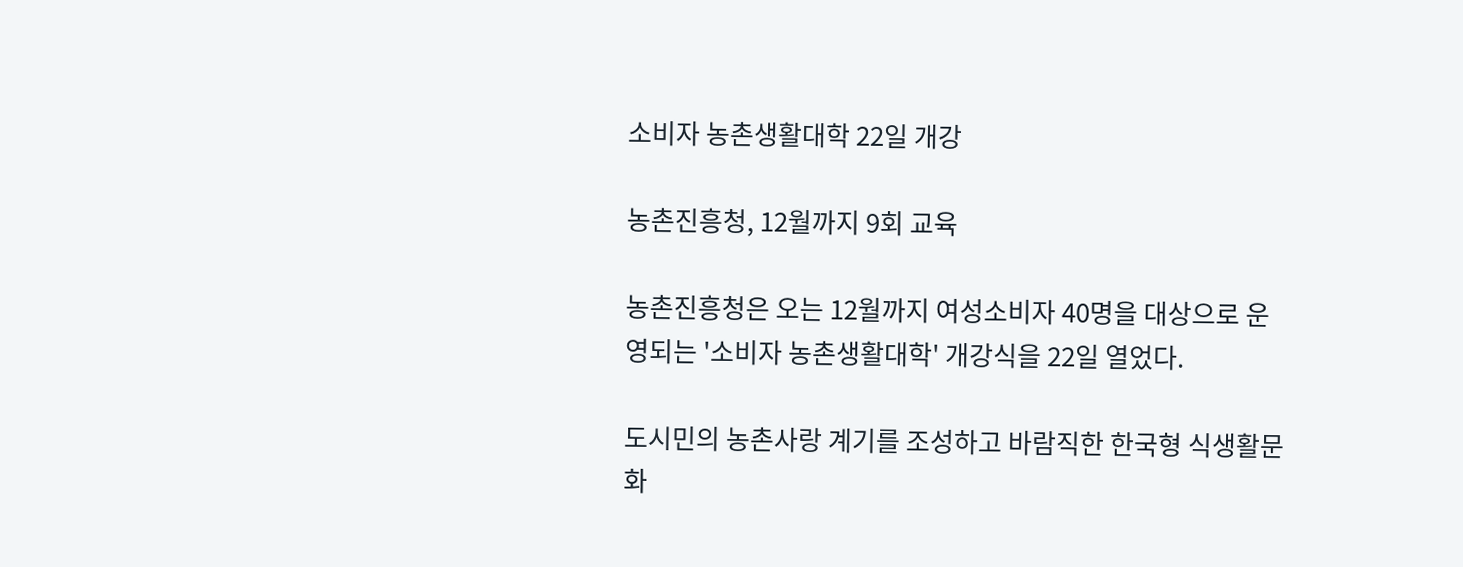소비자 농촌생활대학 22일 개강

농촌진흥청, 12월까지 9회 교육

농촌진흥청은 오는 12월까지 여성소비자 40명을 대상으로 운영되는 '소비자 농촌생활대학' 개강식을 22일 열었다.

도시민의 농촌사랑 계기를 조성하고 바람직한 한국형 식생활문화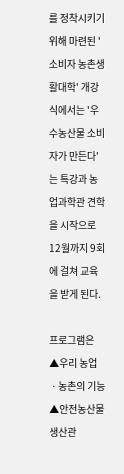를 정착시키기 위해 마련된 '소비자 농촌생활대학' 개강식에서는 '우수농산물 소비자가 만든다'는 특강과 농업과학관 견학을 시작으로 12월까지 9회에 걸쳐 교육을 받게 된다.

프로그램은 ▲우리 농업ㆍ농촌의 기능 ▲안전농산물 생산관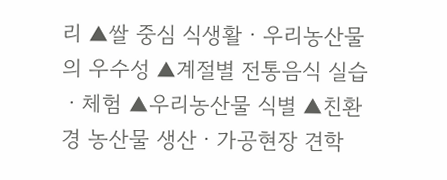리 ▲쌀 중심 식생활ㆍ우리농산물의 우수성 ▲계절별 전통음식 실습ㆍ체험 ▲우리농산물 식별 ▲친환경 농산물 생산ㆍ가공현장 견학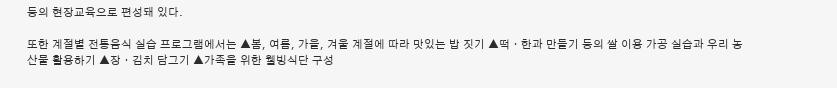등의 현장교육으로 편성돼 있다.

또한 계절별 전통음식 실습 프로그램에서는 ▲봄, 여름, 가을, 겨울 계절에 따라 맛있는 밥 짓기 ▲떡ㆍ한과 만들기 등의 쌀 이용 가공 실습과 우리 농산물 활용하기 ▲장ㆍ김치 담그기 ▲가족을 위한 웰빙식단 구성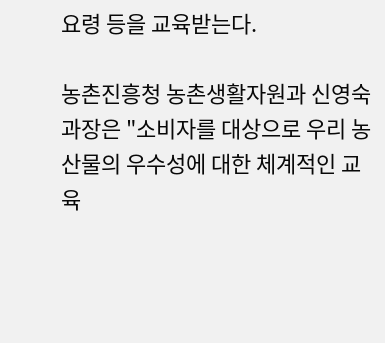요령 등을 교육받는다.

농촌진흥청 농촌생활자원과 신영숙 과장은 "소비자를 대상으로 우리 농산물의 우수성에 대한 체계적인 교육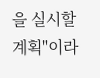을 실시할 계획"이라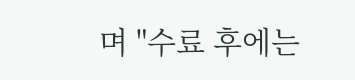며 "수료 후에는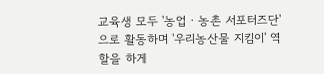교육생 모두 '농업ㆍ농촌 서포터즈단'으로 활동하며 '우리농산물 지킴이' 역할을 하게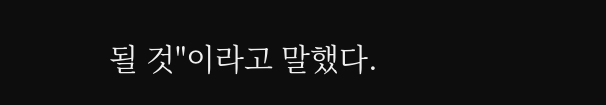될 것"이라고 말했다.